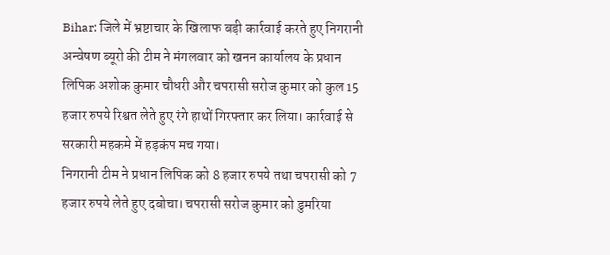Bihar: जिले में भ्रष्टाचार के खिलाफ बड़ी कार्रवाई करते हुए निगरानी अन्वेषण ब्यूरो की टीम ने मंगलवार को खनन कार्यालय के प्रधान लिपिक अशोक कुमार चौधरी और चपरासी सरोज कुमार को कुल 15 हजार रुपये रिश्वत लेते हुए रंगे हाथों गिरफ्तार कर लिया। कार्रवाई से सरकारी महकमे में हड़कंप मच गया।
निगरानी टीम ने प्रधान लिपिक को 8 हजार रुपये तथा चपरासी को 7 हजार रुपये लेते हुए दबोचा। चपरासी सरोज कुमार को डुमरिया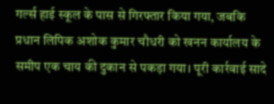गर्ल्स हाई स्कूल के पास से गिरफ्तार किया गया, जबकि प्रधान लिपिक अशोक कुमार चौधरी को खनन कार्यालय के समीप एक चाय की दुकान से पकड़ा गया। पूरी कार्रवाई सादे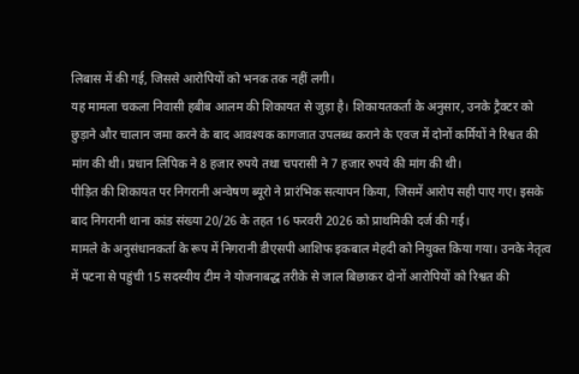लिबास में की गई, जिससे आरोपियों को भनक तक नहीं लगी।
यह मामला चकला निवासी हबीब आलम की शिकायत से जुड़ा है। शिकायतकर्ता के अनुसार, उनके ट्रैक्टर को छुड़ाने और चालान जमा करने के बाद आवश्यक कागजात उपलब्ध कराने के एवज में दोनों कर्मियों ने रिश्वत की मांग की थी। प्रधान लिपिक ने 8 हजार रुपये तथा चपरासी ने 7 हजार रुपये की मांग की थी।
पीड़ित की शिकायत पर निगरानी अन्वेषण ब्यूरो ने प्रारंभिक सत्यापन किया, जिसमें आरोप सही पाए गए। इसके बाद निगरानी थाना कांड संख्या 20/26 के तहत 16 फरवरी 2026 को प्राथमिकी दर्ज की गई।
मामले के अनुसंधानकर्ता के रूप में निगरानी डीएसपी आशिफ इकबाल मेहदी को नियुक्त किया गया। उनके नेतृत्व में पटना से पहुंची 15 सदस्यीय टीम ने योजनाबद्ध तरीके से जाल बिछाकर दोनों आरोपियों को रिश्वत की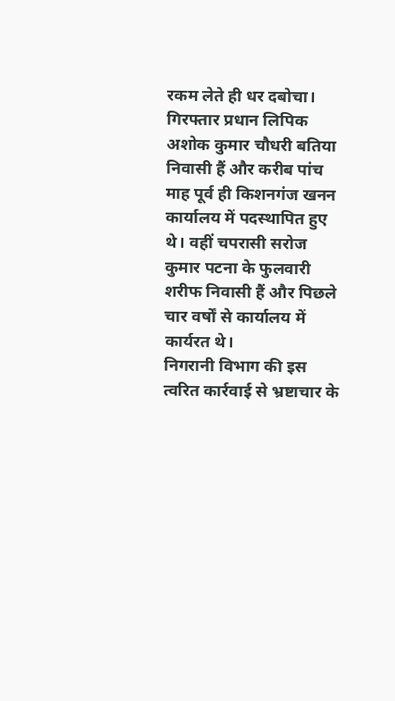रकम लेते ही धर दबोचा।
गिरफ्तार प्रधान लिपिक अशोक कुमार चौधरी बतिया निवासी हैं और करीब पांच माह पूर्व ही किशनगंज खनन कार्यालय में पदस्थापित हुए थे। वहीं चपरासी सरोज कुमार पटना के फुलवारी शरीफ निवासी हैं और पिछले चार वर्षों से कार्यालय में कार्यरत थे।
निगरानी विभाग की इस त्वरित कार्रवाई से भ्रष्टाचार के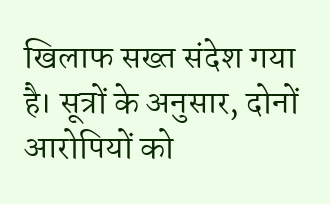खिलाफ सख्त संदेश गया है। सूत्रों के अनुसार, दोनों आरोपियों को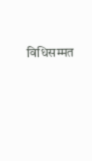विधिसम्मत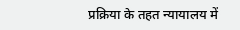प्रक्रिया के तहत न्यायालय में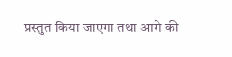प्रस्तुत किया जाएगा तथा आगे की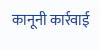कानूनी कार्रवाई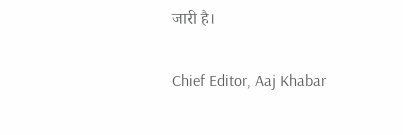जारी है।

Chief Editor, Aaj Khabar